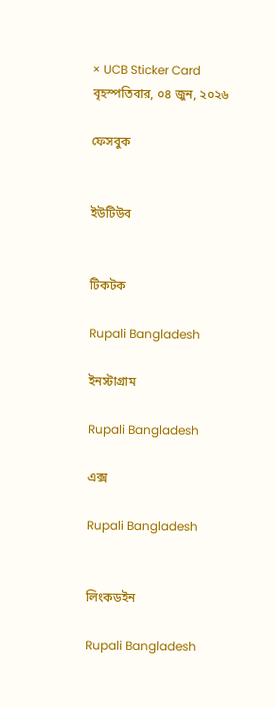× UCB Sticker Card
বৃহস্পতিবার, ০৪ জুন, ২০২৬

ফেসবুক


ইউটিউব


টিকটক

Rupali Bangladesh

ইনস্টাগ্রাম

Rupali Bangladesh

এক্স

Rupali Bangladesh


লিংকডইন

Rupali Bangladesh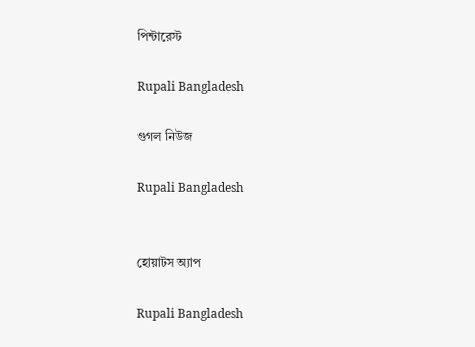পিন্টারেস্ট

Rupali Bangladesh

গুগল নিউজ

Rupali Bangladesh


হোয়াটস অ্যাপ

Rupali Bangladesh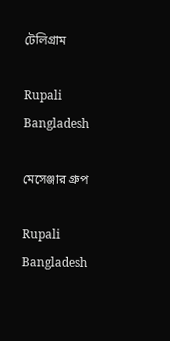টেলিগ্রাম

Rupali Bangladesh

মেসেঞ্জার গ্রুপ

Rupali Bangladesh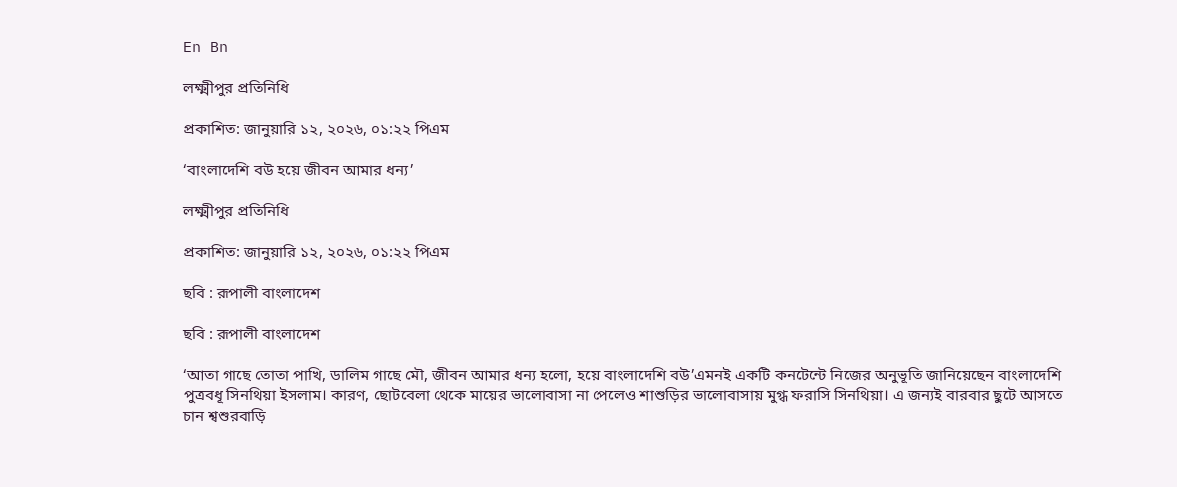En Bn

লক্ষ্মীপুর প্রতিনিধি

প্রকাশিত: জানুয়ারি ১২, ২০২৬, ০১:২২ পিএম

‘বাংলাদেশি বউ হয়ে জীবন আমার ধন্য’

লক্ষ্মীপুর প্রতিনিধি

প্রকাশিত: জানুয়ারি ১২, ২০২৬, ০১:২২ পিএম

ছবি : রূপালী বাংলাদেশ

ছবি : রূপালী বাংলাদেশ

‘আতা গাছে তোতা পাখি, ডালিম গাছে মৌ, জীবন আমার ধন্য হলো, হয়ে বাংলাদেশি বউ’এমনই একটি কনটেন্টে নিজের অনুভূতি জানিয়েছেন বাংলাদেশি পুত্রবধূ সিনথিয়া ইসলাম। কারণ, ছোটবেলা থেকে মায়ের ভালোবাসা না পেলেও শাশুড়ির ভালোবাসায় মুগ্ধ ফরাসি সিনথিয়া। এ জন্যই বারবার ছুটে আসতে চান শ্বশুরবাড়ি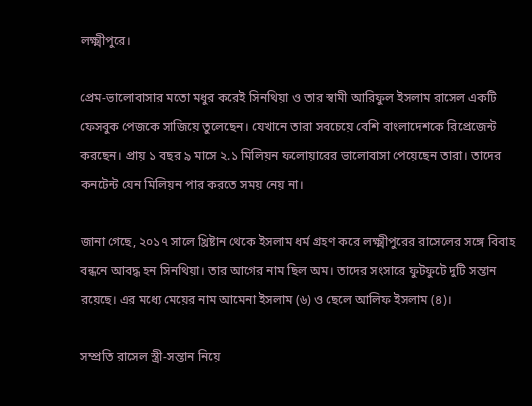লক্ষ্মীপুরে।

প্রেম-ভালোবাসার মতো মধুর করেই সিনথিয়া ও তার স্বামী আরিফুল ইসলাম রাসেল একটি ফেসবুক পেজকে সাজিয়ে তুলেছেন। যেখানে তারা সবচেয়ে বেশি বাংলাদেশকে রিপ্রেজেন্ট করছেন। প্রায় ১ বছর ৯ মাসে ২.১ মিলিয়ন ফলোয়ারের ভালোবাসা পেয়েছেন তারা। তাদের কনটেন্ট যেন মিলিয়ন পার করতে সময় নেয় না।

জানা গেছে, ২০১৭ সালে খ্রিষ্টান থেকে ইসলাম ধর্ম গ্রহণ করে লক্ষ্মীপুরের রাসেলের সঙ্গে বিবাহ বন্ধনে আবদ্ধ হন সিনথিয়া। তার আগের নাম ছিল অম। তাদের সংসারে ফুটফুটে দুটি সন্তান রয়েছে। এর মধ্যে মেয়ের নাম আমেনা ইসলাম (৬) ও ছেলে আলিফ ইসলাম (৪)।

সম্প্রতি রাসেল স্ত্রী-সন্তান নিয়ে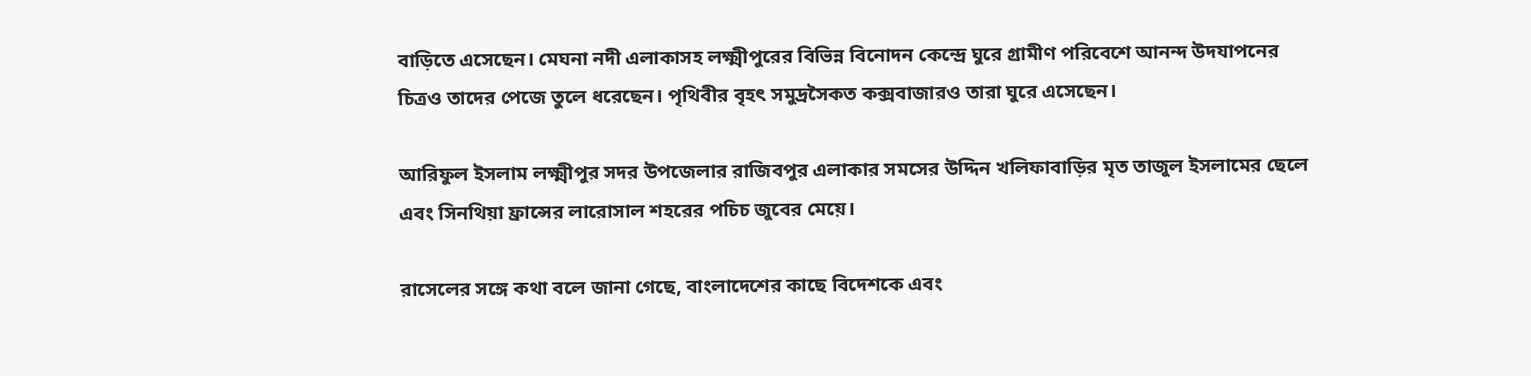বাড়িতে এসেছেন। মেঘনা নদী এলাকাসহ লক্ষ্মীপুরের বিভিন্ন বিনোদন কেন্দ্রে ঘুরে গ্রামীণ পরিবেশে আনন্দ উদযাপনের চিত্রও তাদের পেজে তুলে ধরেছেন। পৃথিবীর বৃহৎ সমুদ্রসৈকত কক্সবাজারও তারা ঘুরে এসেছেন।

আরিফুল ইসলাম লক্ষ্মীপুর সদর উপজেলার রাজিবপুর এলাকার সমসের উদ্দিন খলিফাবাড়ির মৃত তাজুল ইসলামের ছেলে এবং সিনথিয়া ফ্রান্সের লারোসাল শহরের পচিচ জুবের মেয়ে।

রাসেলের সঙ্গে কথা বলে জানা গেছে, বাংলাদেশের কাছে বিদেশকে এবং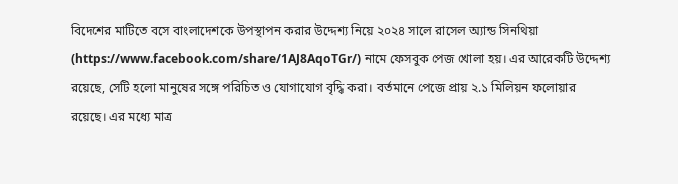বিদেশের মাটিতে বসে বাংলাদেশকে উপস্থাপন করার উদ্দেশ্য নিয়ে ২০২৪ সালে রাসেল অ্যান্ড সিনথিয়া (https://www.facebook.com/share/1AJ8AqoTGr/) নামে ফেসবুক পেজ খোলা হয়। এর আরেকটি উদ্দেশ্য রয়েছে, সেটি হলো মানুষের সঙ্গে পরিচিত ও যোগাযোগ বৃদ্ধি করা। বর্তমানে পেজে প্রায় ২.১ মিলিয়ন ফলোয়ার রয়েছে। এর মধ্যে মাত্র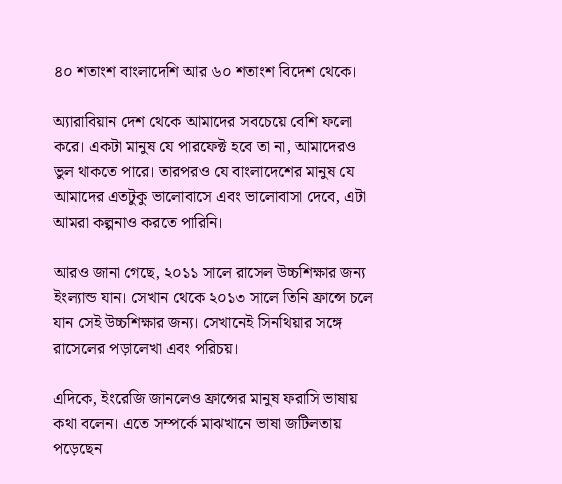৪০ শতাংশ বাংলাদেশি আর ৬০ শতাংশ বিদেশ থেকে।

অ্যারাবিয়ান দেশ থেকে আমাদের সবচেয়ে বেশি ফলো করে। একটা মানুষ যে পারফেক্ট হবে তা না, আমাদেরও ভুল থাকতে পারে। তারপরও যে বাংলাদেশের মানুষ যে আমাদের এতটুকু ভালোবাসে এবং ভালোবাসা দেবে, এটা আমরা কল্পনাও করতে পারিনি।

আরও জানা গেছে, ২০১১ সালে রাসেল উচ্চশিক্ষার জন্য ইংল্যান্ড যান। সেখান থেকে ২০১৩ সালে তিনি ফ্রান্সে চলে যান সেই উচ্চশিক্ষার জন্য। সেখানেই সিনথিয়ার সঙ্গে রাসেলের পড়ালেখা এবং পরিচয়।

এদিকে, ইংরেজি জানলেও ফ্রান্সের মানুষ ফরাসি ভাষায় কথা বলেন। এতে সম্পর্কে মাঝখানে ভাষা জটিলতায় পড়েছেন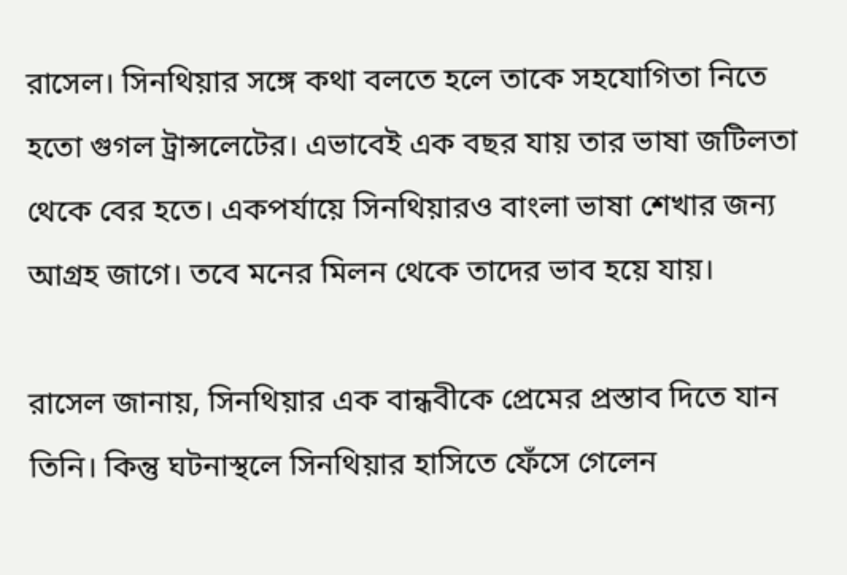রাসেল। সিনথিয়ার সঙ্গে কথা বলতে হলে তাকে সহযোগিতা নিতে হতো গুগল ট্রান্সলেটের। এভাবেই এক বছর যায় তার ভাষা জটিলতা থেকে বের হতে। একপর্যায়ে সিনথিয়ারও বাংলা ভাষা শেখার জন্য আগ্রহ জাগে। তবে মনের মিলন থেকে তাদের ভাব হয়ে যায়।

রাসেল জানায়, সিনথিয়ার এক বান্ধবীকে প্রেমের প্রস্তাব দিতে যান তিনি। কিন্তু ঘটনাস্থলে সিনথিয়ার হাসিতে ফেঁসে গেলেন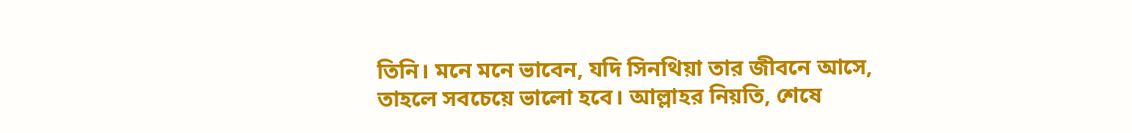তিনি। মনে মনে ভাবেন, যদি সিনথিয়া তার জীবনে আসে, তাহলে সবচেয়ে ভালো হবে। আল্লাহর নিয়তি, শেষে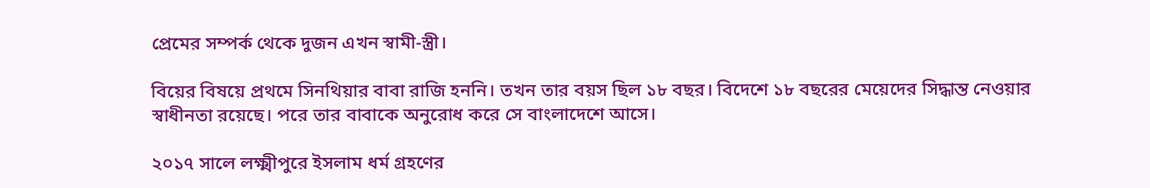প্রেমের সম্পর্ক থেকে দুজন এখন স্বামী-স্ত্রী।

বিয়ের বিষয়ে প্রথমে সিনথিয়ার বাবা রাজি হননি। তখন তার বয়স ছিল ১৮ বছর। বিদেশে ১৮ বছরের মেয়েদের সিদ্ধান্ত নেওয়ার স্বাধীনতা রয়েছে। পরে তার বাবাকে অনুরোধ করে সে বাংলাদেশে আসে।

২০১৭ সালে লক্ষ্মীপুরে ইসলাম ধর্ম গ্রহণের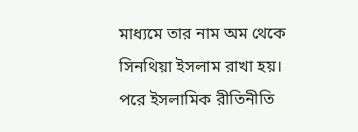মাধ্যমে তার নাম অম থেকে সিনথিয়া ইসলাম রাখা হয়। পরে ইসলামিক রীতিনীতি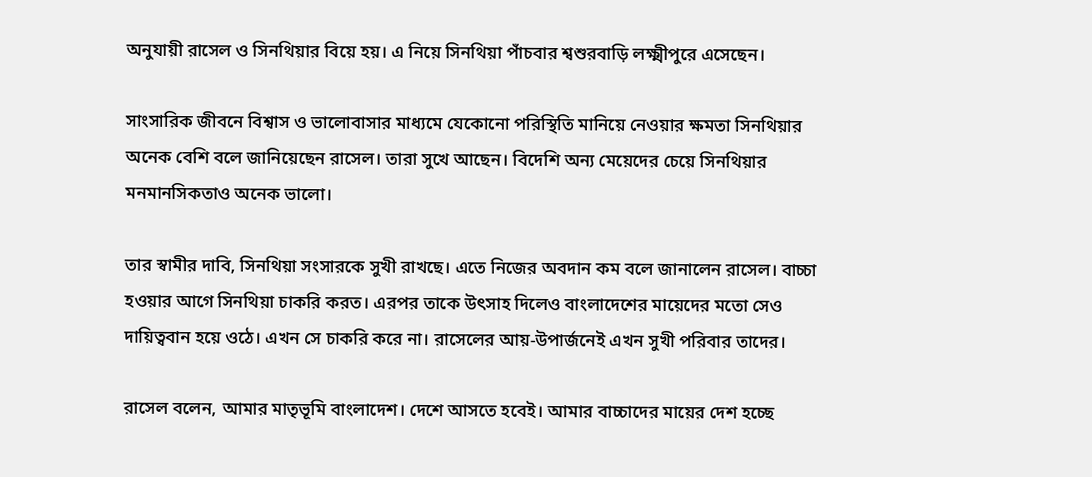অনুযায়ী রাসেল ও সিনথিয়ার বিয়ে হয়। এ নিয়ে সিনথিয়া পাঁচবার শ্বশুরবাড়ি লক্ষ্মীপুরে এসেছেন।

সাংসারিক জীবনে বিশ্বাস ও ভালোবাসার মাধ্যমে যেকোনো পরিস্থিতি মানিয়ে নেওয়ার ক্ষমতা সিনথিয়ার অনেক বেশি বলে জানিয়েছেন রাসেল। তারা সুখে আছেন। বিদেশি অন্য মেয়েদের চেয়ে সিনথিয়ার মনমানসিকতাও অনেক ভালো।

তার স্বামীর দাবি, সিনথিয়া সংসারকে সুখী রাখছে। এতে নিজের অবদান কম বলে জানালেন রাসেল। বাচ্চা হওয়ার আগে সিনথিয়া চাকরি করত। এরপর তাকে উৎসাহ দিলেও বাংলাদেশের মায়েদের মতো সেও দায়িত্ববান হয়ে ওঠে। এখন সে চাকরি করে না। রাসেলের আয়-উপার্জনেই এখন সুখী পরিবার তাদের।

রাসেল বলেন, আমার মাতৃভূমি বাংলাদেশ। দেশে আসতে হবেই। আমার বাচ্চাদের মায়ের দেশ হচ্ছে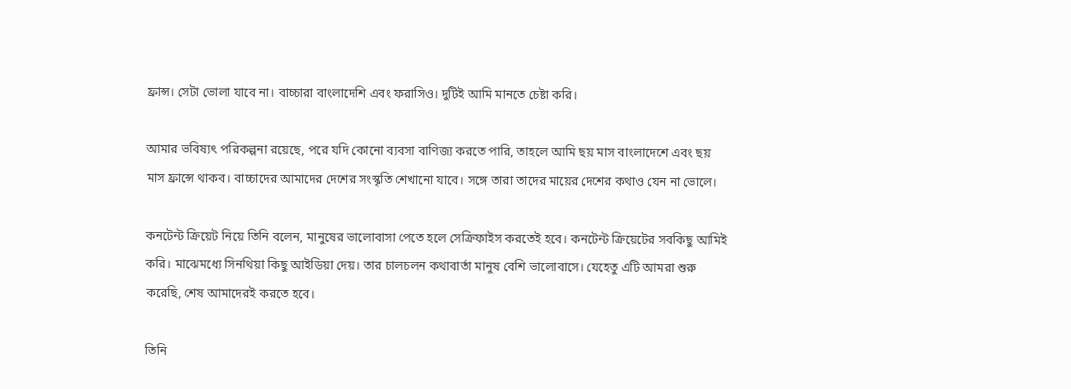ফ্রান্স। সেটা ভোলা যাবে না। বাচ্চারা বাংলাদেশি এবং ফরাসিও। দুটিই আমি মানতে চেষ্টা করি।

আমার ভবিষ্যৎ পরিকল্পনা রয়েছে, পরে যদি কোনো ব্যবসা বাণিজ্য করতে পারি, তাহলে আমি ছয় মাস বাংলাদেশে এবং ছয় মাস ফ্রান্সে থাকব। বাচ্চাদের আমাদের দেশের সংস্কৃতি শেখানো যাবে। সঙ্গে তারা তাদের মায়ের দেশের কথাও যেন না ভোলে।

কনটেন্ট ক্রিয়েট নিয়ে তিনি বলেন, মানুষের ভালোবাসা পেতে হলে সেক্রিফাইস করতেই হবে। কনটেন্ট ক্রিয়েটের সবকিছু আমিই করি। মাঝেমধ্যে সিনথিয়া কিছু আইডিয়া দেয়। তার চালচলন কথাবার্তা মানুষ বেশি ভালোবাসে। যেহেতু এটি আমরা শুরু করেছি, শেষ আমাদেরই করতে হবে।

তিনি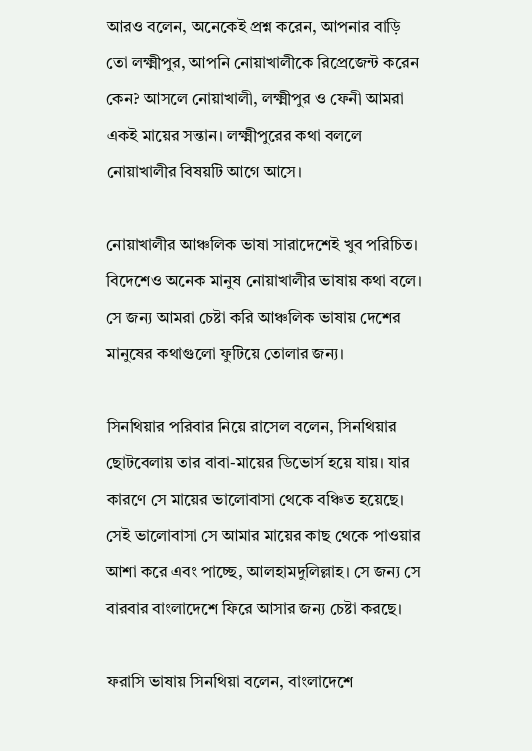আরও বলেন, অনেকেই প্রশ্ন করেন, আপনার বাড়ি তো লক্ষ্মীপুর, আপনি নোয়াখালীকে রিপ্রেজেন্ট করেন কেন? আসলে নোয়াখালী, লক্ষ্মীপুর ও ফেনী আমরা একই মায়ের সন্তান। লক্ষ্মীপুরের কথা বললে নোয়াখালীর বিষয়টি আগে আসে।

নোয়াখালীর আঞ্চলিক ভাষা সারাদেশেই খুব পরিচিত। বিদেশেও অনেক মানুষ নোয়াখালীর ভাষায় কথা বলে। সে জন্য আমরা চেষ্টা করি আঞ্চলিক ভাষায় দেশের মানুষের কথাগুলো ফুটিয়ে তোলার জন্য।

সিনথিয়ার পরিবার নিয়ে রাসেল বলেন, সিনথিয়ার ছোটবেলায় তার বাবা-মায়ের ডিভোর্স হয়ে যায়। যার কারণে সে মায়ের ভালোবাসা থেকে বঞ্চিত হয়েছে। সেই ভালোবাসা সে আমার মায়ের কাছ থেকে পাওয়ার আশা করে এবং পাচ্ছে, আলহামদুলিল্লাহ। সে জন্য সে বারবার বাংলাদেশে ফিরে আসার জন্য চেষ্টা করছে।

ফরাসি ভাষায় সিনথিয়া বলেন, বাংলাদেশে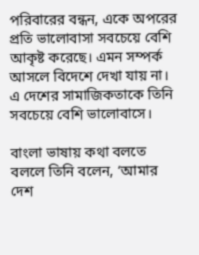পরিবারের বন্ধন, একে অপরের প্রতি ভালোবাসা সবচেয়ে বেশি আকৃষ্ট করেছে। এমন সম্পর্ক আসলে বিদেশে দেখা যায় না। এ দেশের সামাজিকতাকে তিনি সবচেয়ে বেশি ভালোবাসে।

বাংলা ভাষায় কথা বলতে বললে তিনি বলেন, ‘আমার দেশ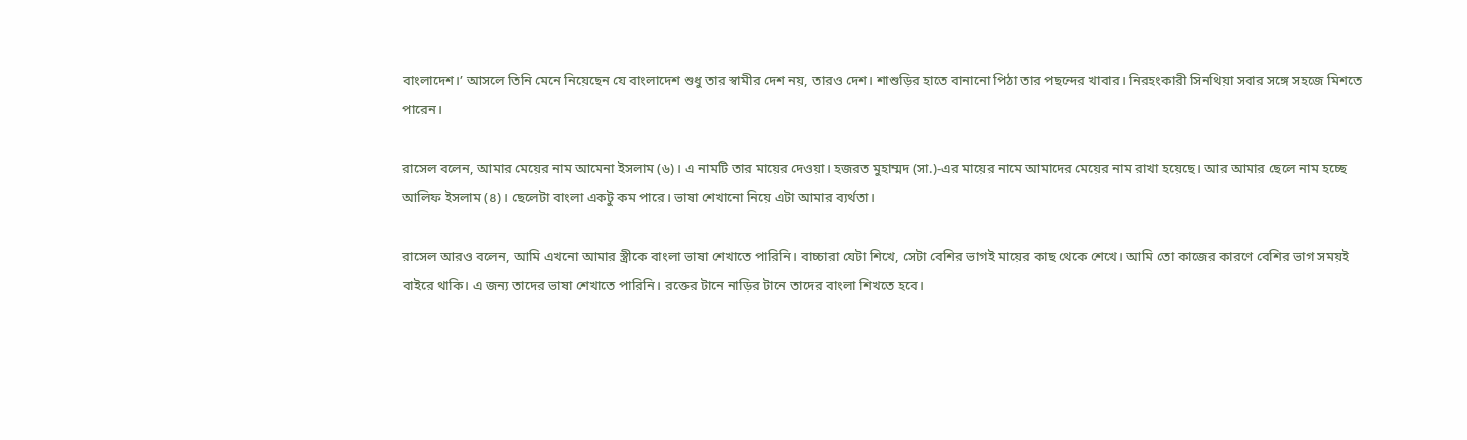বাংলাদেশ।’ আসলে তিনি মেনে নিয়েছেন যে বাংলাদেশ শুধু তার স্বামীর দেশ নয়, তারও দেশ। শাশুড়ির হাতে বানানো পিঠা তার পছন্দের খাবার। নিরহংকারী সিনথিয়া সবার সঙ্গে সহজে মিশতে পারেন।

রাসেল বলেন, আমার মেয়ের নাম আমেনা ইসলাম (৬)। এ নামটি তার মায়ের দেওয়া। হজরত মুহাম্মদ (সা.)-এর মায়ের নামে আমাদের মেয়ের নাম রাখা হয়েছে। আর আমার ছেলে নাম হচ্ছে আলিফ ইসলাম (৪)। ছেলেটা বাংলা একটু কম পারে। ভাষা শেখানো নিয়ে এটা আমার ব্যর্থতা।

রাসেল আরও বলেন, আমি এখনো আমার স্ত্রীকে বাংলা ভাষা শেখাতে পারিনি। বাচ্চারা যেটা শিখে, সেটা বেশির ভাগই মায়ের কাছ থেকে শেখে। আমি তো কাজের কারণে বেশির ভাগ সময়ই বাইরে থাকি। এ জন্য তাদের ভাষা শেখাতে পারিনি। রক্তের টানে নাড়ির টানে তাদের বাংলা শিখতে হবে।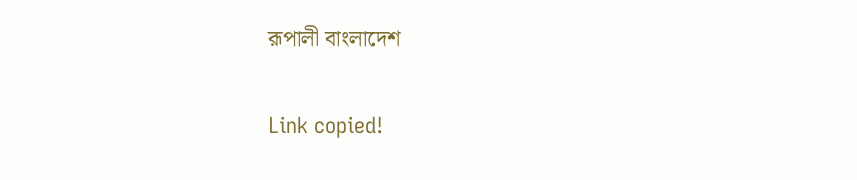রূপালী বাংলাদেশ

Link copied!